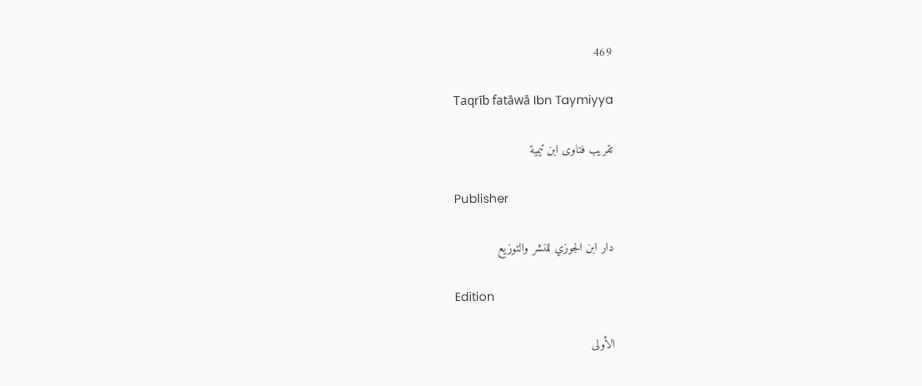469

Taqrīb fatāwā Ibn Taymiyya

تقريب فتاوى ابن تيمية

Publisher

دار ابن الجوزي للنشر والتوزيع

Edition

الأولى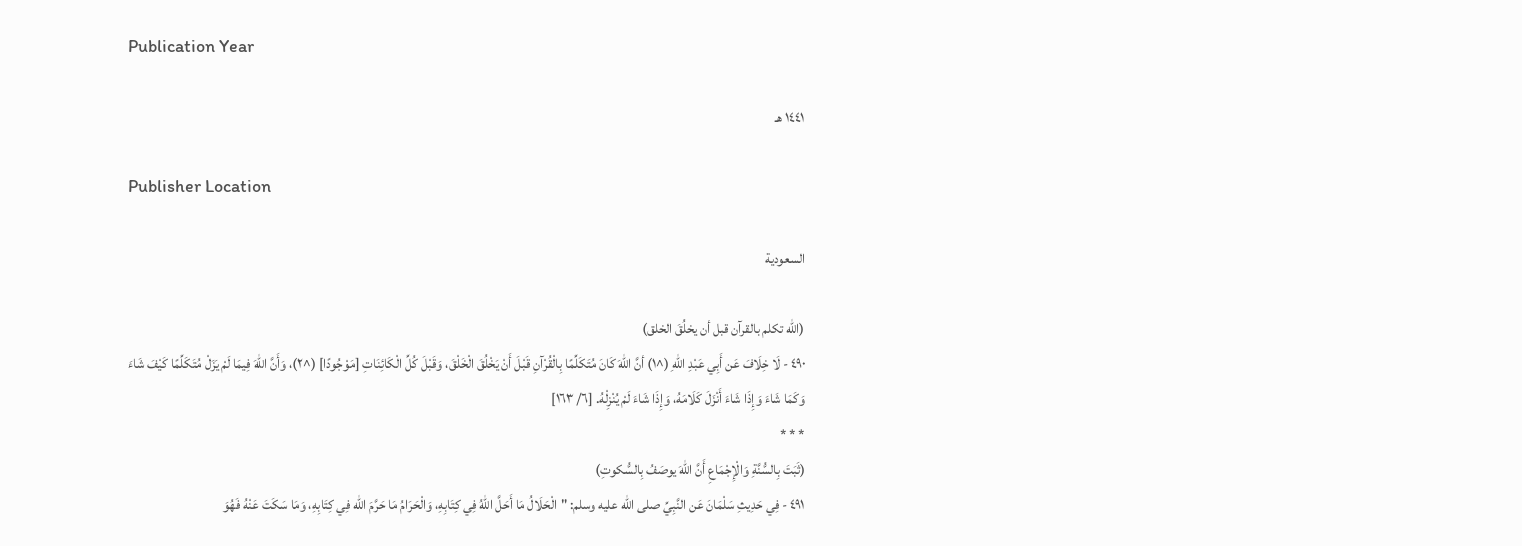Publication Year

١٤٤١ هـ

Publisher Location

السعودية

(الله تكلم بالقرآن قبل أن يخلُقَ الخلق)
٤٩٠ - لَا خِلَافَ عَن أَبِي عَبْدِ اللهِ (^١) أنَّ اللهَ كَانَ مُتَكَلِّمًا بِالْقُرْآنِ قَبْلَ أَنْ يَخْلُقَ الْخَلْقَ، وَقَبْلَ كُلِّ الْكَائِنَاتِ [مَوْجُودًا] (^٢)، وَأَنَّ اللهَ فِيمَا لَمْ يَزَلْ مُتَكَلِّمًا كَيْفَ شَاءَ وَكَمَا شَاءَ وَإِذَا شَاءَ أَنْزَلَ كَلَامَهُ، وَإِذَا شَاءَ لَمْ يُنْزِلْهُ. [٦/ ١٦٣]
* * *
(ثَبَتَ بِالسُّنَّةِ وَالْإِجْمَاعِ أَنَّ اللهَ يوصَفُ بِالسُّكوتِ)
٤٩١ - فِي حَدِيثِ سَلْمَانَ عَن النَّبِيِّ صلى الله عليه وسلم: "الْحَلَالُ مَا أَحَلَّ اللهُ فِي كِتَابِهِ، وَالْحَرَامُ مَا حَرَّمَ الله فِي كِتَابِهِ، وَمَا سَكَتَ عَنْهُ فَهُوَ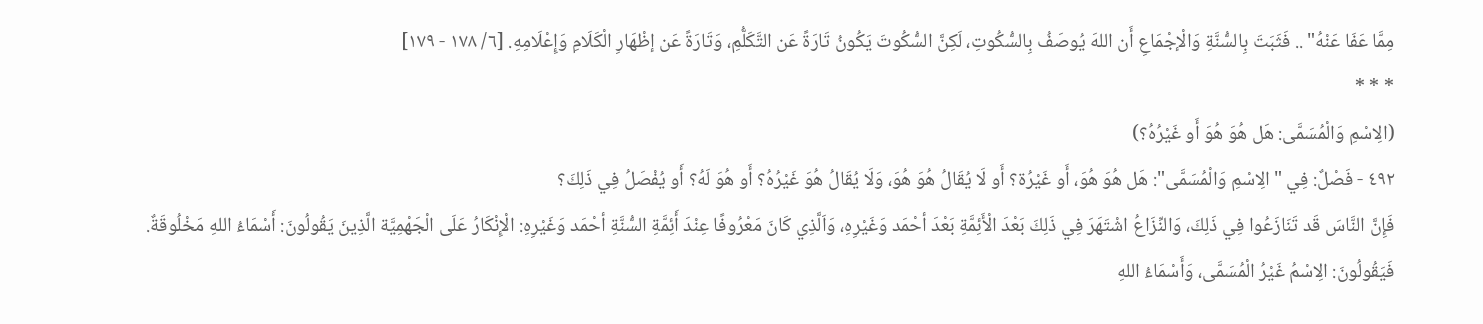مِمَّا عَفَا عَنْهُ" .. فَثَبَتَ بِالسُّنَّةِ وَالْإجْمَاعِ أَن اللهَ يُوصَفُ بِالسُّكُوتِ، لَكِنَّ السُّكُوتَ يَكُونُ تَارَةً عَن التَّكَلُّمِ، وَتَارَةً عَن إظْهَارِ الْكَلَامِ وَإِعْلَامِهِ. [٦/ ١٧٨ - ١٧٩]
* * *
(الِاسْمِ وَالْمُسَمَّى: هَل هُوَ هُوَ أَو غَيْرُهُ؟)
٤٩٢ - فَصْلٌ: فِي "الِاسْمِ وَالْمُسَمَّى": هَل هُوَ هُوَ، أَو غَيْرُة؟ أَو لَا يُقَالُ هُوَ هُوَ، وَلَا يُقَالُ هُوَ غَيْرُهُ؟ أَو هُوَ لَهُ؟ أَو يُفْصَلُ فِي ذَلِكَ؟
فَإِنَّ النَّاسَ قَد تَنَازَعُوا فِي ذَلِكَ، وَالنِّزَاعُ اشْتَهَرَ فِي ذَلِكَ بَعْدَ الْأَئِمَّةِ بَعْدَ أحْمَد وَغَيْرِهِ، وَاَلَّذِي كَانَ مَعْرُوفًا عِنْدَ أَئِمَّةِ السُّنَّةِ أحْمَد وَغَيْرِهِ: الْإِنْكَارُ عَلَى الْجَهْمِيَّة الَّذِينَ يَقُولُونَ: أَسْمَاءُ اللهِ مَخْلُوقَةٌ.
فَيَقُولُونَ: الِاسْمُ غَيْرُ الْمُسَمَّى، وَأَسْمَاءُ اللهِ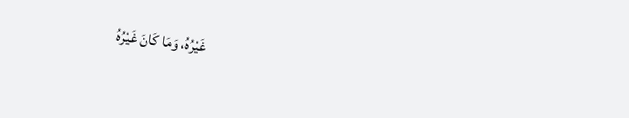غَيْرُهُ، وَمَا كَانَ غَيْرُهُ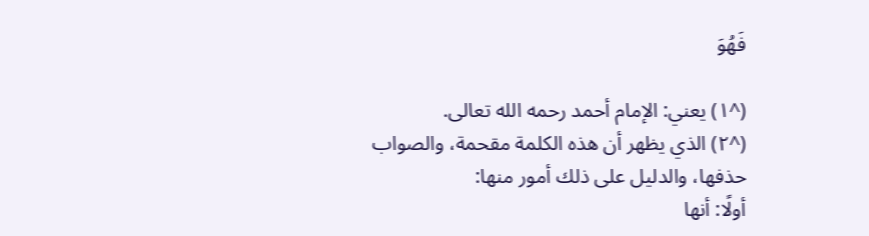فَهُوَ

(^١) يعني: الإمام أحمد رحمه الله تعالى.
(^٢) الذي يظهر أن هذه الكلمة مقحمة، والصواب حذفها، والدليل على ذلك أمور منها:
أولًا: أنها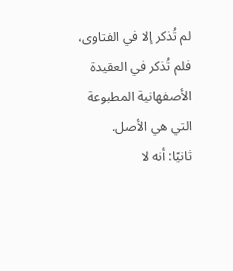لم تُذكر إلا في الفتاوى، فلم تُذكر في العقيدة الأصفهانية المطبوعة التي هي الأصل.
ثانيًا: أنه لا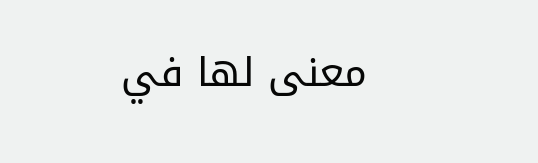معنى لها في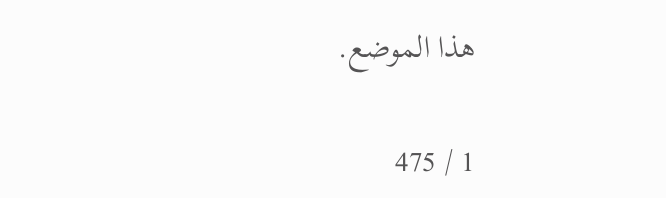هذا الموضع.

1 / 475